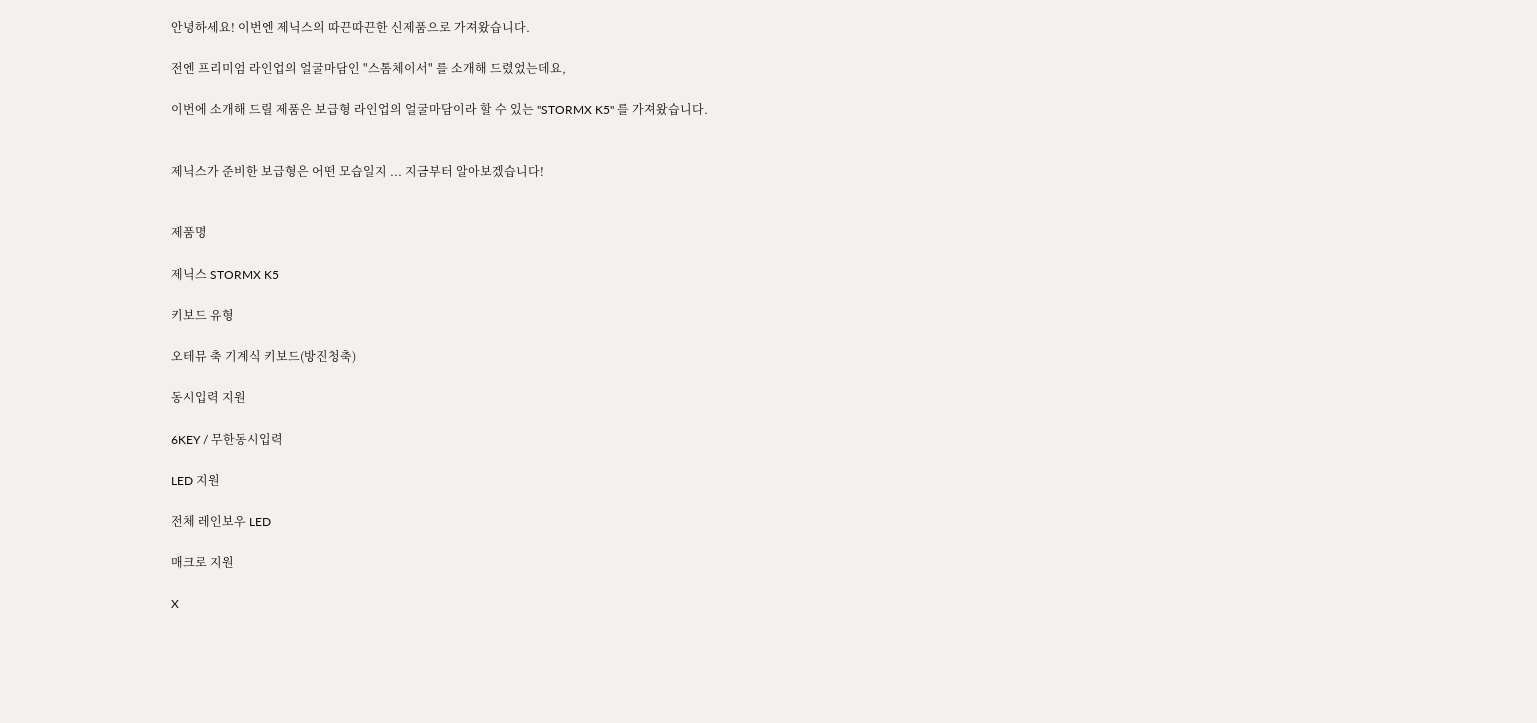안녕하세요! 이번엔 제닉스의 따끈따끈한 신제품으로 가져왔습니다.

전엔 프리미엄 라인업의 얼굴마담인 "스톰체이서" 를 소개해 드렸었는데요,

이번에 소개해 드릴 제품은 보급형 라인업의 얼굴마담이라 할 수 있는 "STORMX K5" 를 가져왔습니다.


제닉스가 준비한 보급형은 어떤 모습일지 ... 지금부터 알아보겠습니다!


제품명

제닉스 STORMX K5

키보드 유형

오테뮤 축 기계식 키보드(방진청축)

동시입력 지원

6KEY / 무한동시입력

LED 지원

전체 레인보우 LED

매크로 지원

X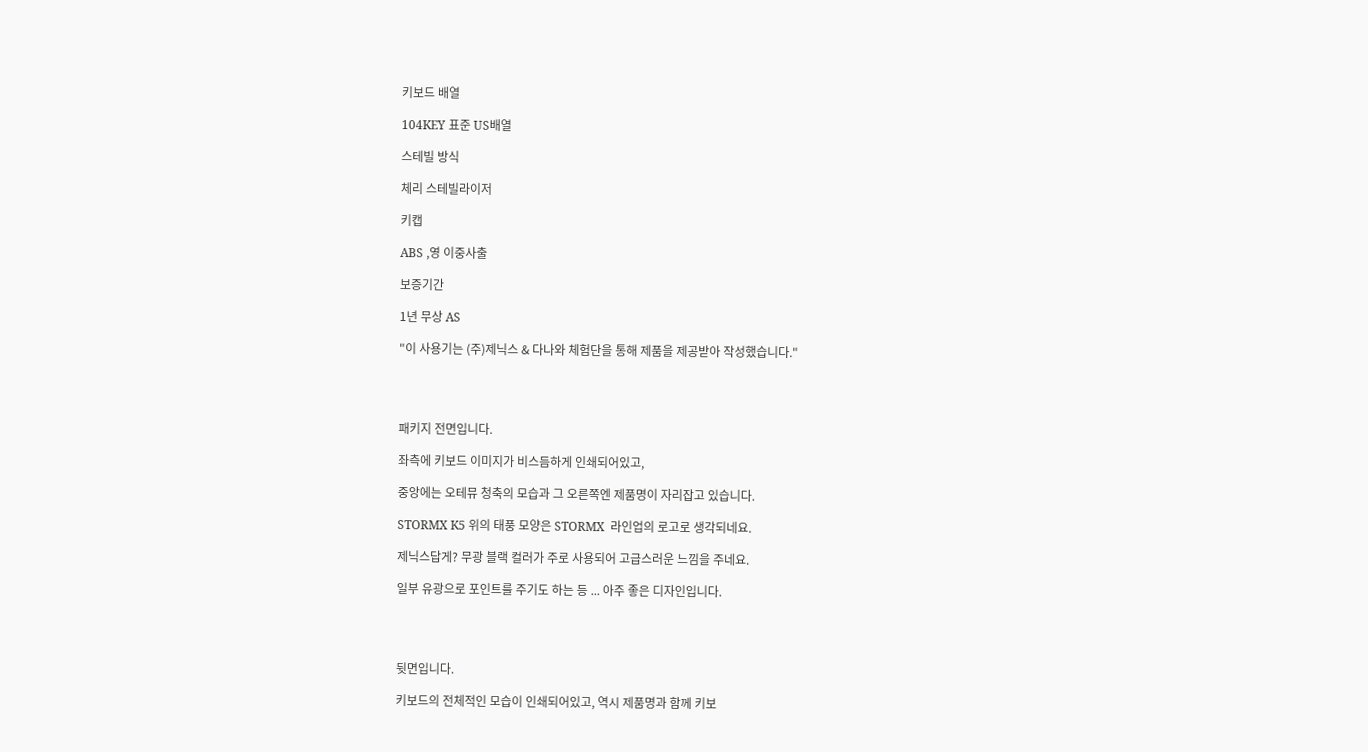키보드 배열

104KEY 표준 US배열

스테빌 방식

체리 스테빌라이저

키캡

ABS ,영 이중사출

보증기간

1년 무상 AS

"이 사용기는 (주)제닉스 & 다나와 체험단을 통해 제품을 제공받아 작성했습니다."




패키지 전면입니다.

좌측에 키보드 이미지가 비스듬하게 인쇄되어있고,

중앙에는 오테뮤 청축의 모습과 그 오른쪽엔 제품명이 자리잡고 있습니다.

STORMX K5 위의 태풍 모양은 STORMX  라인업의 로고로 생각되네요.

제닉스답게? 무광 블랙 컬러가 주로 사용되어 고급스러운 느낌을 주네요.

일부 유광으로 포인트를 주기도 하는 등 ... 아주 좋은 디자인입니다.




뒷면입니다.

키보드의 전체적인 모습이 인쇄되어있고, 역시 제품명과 함께 키보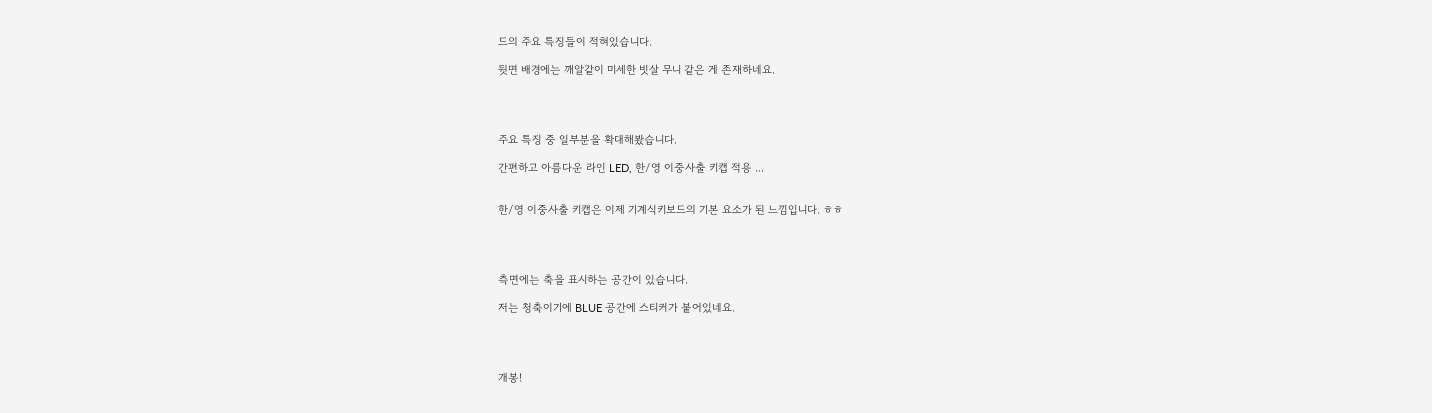드의 주요 특징들이 적혀있습니다.

뒷면 배경에는 깨알같이 미세한 빗살 무니 같은 게 존재하네요.




주요 특징 중 일부분을 확대해봤습니다.

간편하고 아름다운 라인 LED, 한/영 이중사출 키캡 적용 ...


한/영 이중사출 키캡은 이제 기계식키보드의 기본 요소가 된 느낌입니다. ㅎㅎ




측면에는 축을 표시하는 공간이 있습니다.

저는 청축이기에 BLUE 공간에 스티커가 붙어있네요.




개봉!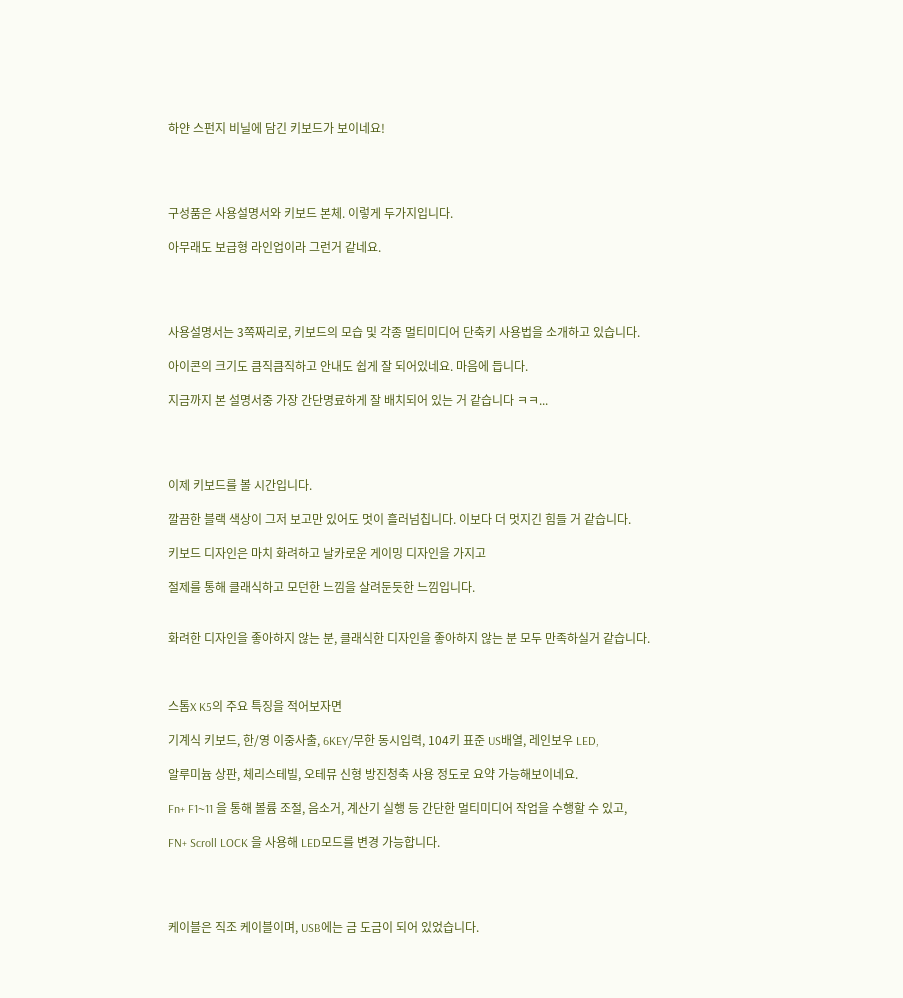하얀 스펀지 비닐에 담긴 키보드가 보이네요!




구성품은 사용설명서와 키보드 본체. 이렇게 두가지입니다.

아무래도 보급형 라인업이라 그런거 같네요.




사용설명서는 3쪽짜리로, 키보드의 모습 및 각종 멀티미디어 단축키 사용법을 소개하고 있습니다.

아이콘의 크기도 큼직큼직하고 안내도 쉽게 잘 되어있네요. 마음에 듭니다.

지금까지 본 설명서중 가장 간단명료하게 잘 배치되어 있는 거 같습니다 ㅋㅋ...




이제 키보드를 볼 시간입니다.

깔끔한 블랙 색상이 그저 보고만 있어도 멋이 흘러넘칩니다. 이보다 더 멋지긴 힘들 거 같습니다.

키보드 디자인은 마치 화려하고 날카로운 게이밍 디자인을 가지고

절제를 통해 클래식하고 모던한 느낌을 살려둔듯한 느낌입니다.


화려한 디자인을 좋아하지 않는 분, 클래식한 디자인을 좋아하지 않는 분 모두 만족하실거 같습니다.



스톰X K5의 주요 특징을 적어보자면

기계식 키보드, 한/영 이중사출, 6KEY/무한 동시입력, 104키 표준 US배열, 레인보우 LED,

알루미늄 상판, 체리스테빌, 오테뮤 신형 방진청축 사용 정도로 요약 가능해보이네요.

Fn+ F1~11 을 통해 볼륨 조절, 음소거, 계산기 실행 등 간단한 멀티미디어 작업을 수행할 수 있고,

FN+ Scroll LOCK 을 사용해 LED모드를 변경 가능합니다.




케이블은 직조 케이블이며, USB에는 금 도금이 되어 있었습니다.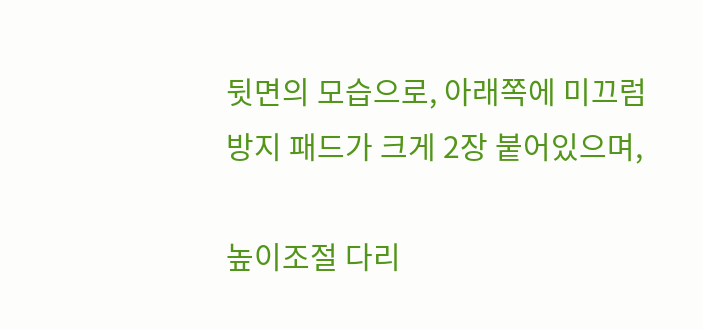뒷면의 모습으로, 아래쪽에 미끄럼방지 패드가 크게 2장 붙어있으며,

높이조절 다리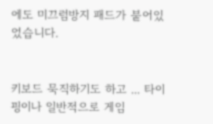에도 미끄럼방지 패드가 붙어있었습니다.


키보드 묵직하기도 하고 ... 타이핑이나 일반적으로 게임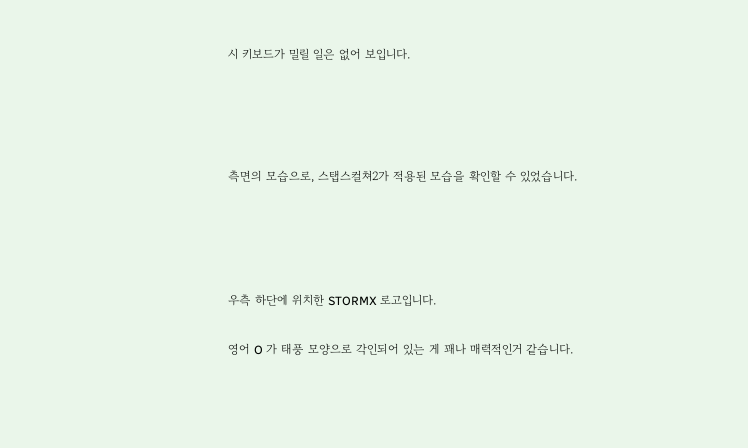시 키보드가 밀릴 일은 없어 보입니다.




측면의 모습으로, 스탭스컬쳐2가 적용된 모습을 확인할 수 있었습니다.




우측 하단에 위치한 STORMX 로고입니다.

영어 O 가 태풍 모양으로 각인되어 있는 게 꽤나 매력적인거 같습니다.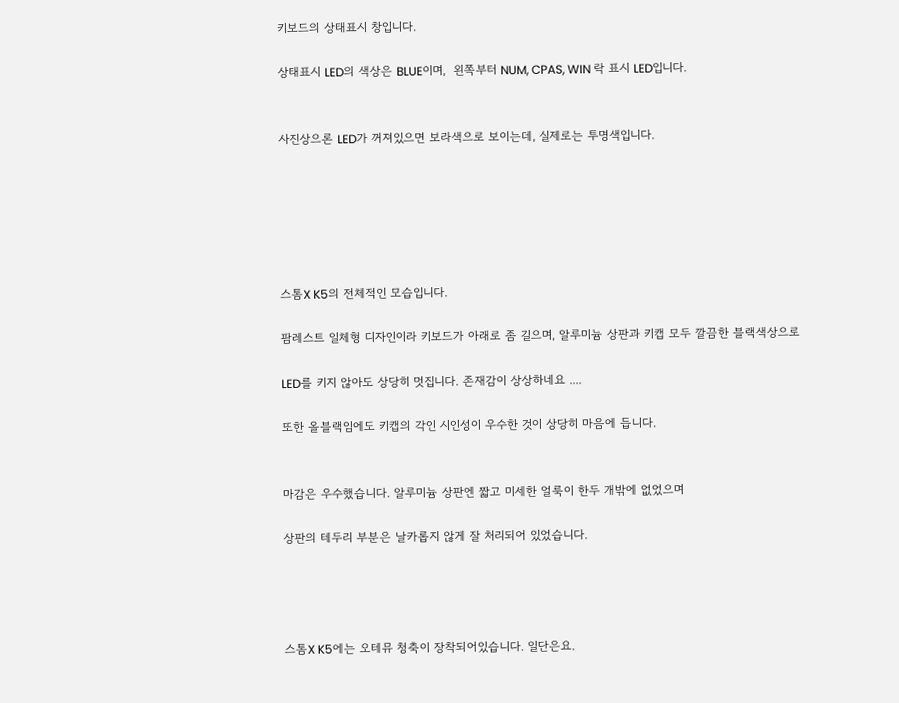키보드의 상태표시 창입니다.

상태표시 LED의 색상은 BLUE이며,  왼쪽부터 NUM, CPAS, WIN 락 표시 LED입니다.


사진상으론 LED가 꺼져있으면 보라색으로 보이는데, 실제로는 투명색입니다.






스톰X K5의 전체적인 모습입니다.

팜레스트 일체형 디자인이라 키보드가 아래로 좀 길으며, 알루미늄 상판과 키캡 모두 깔끔한 블랙색상으로

LED를 키지 않아도 상당히 멋집니다. 존재감이 상상하네요 ....

또한 올블랙임에도 키캡의 각인 시인성이 우수한 것이 상당히 마음에 듭니다.


마감은 우수했습니다. 알루미늄 상판엔 짧고 미세한 얼룩이 한두 개밖에 없었으며

상판의 테두리 부분은 날카롭지 않게 잘 처리되어 있었습니다.




스톰X K5에는 오테뮤 청축이 장착되어있습니다. 일단은요.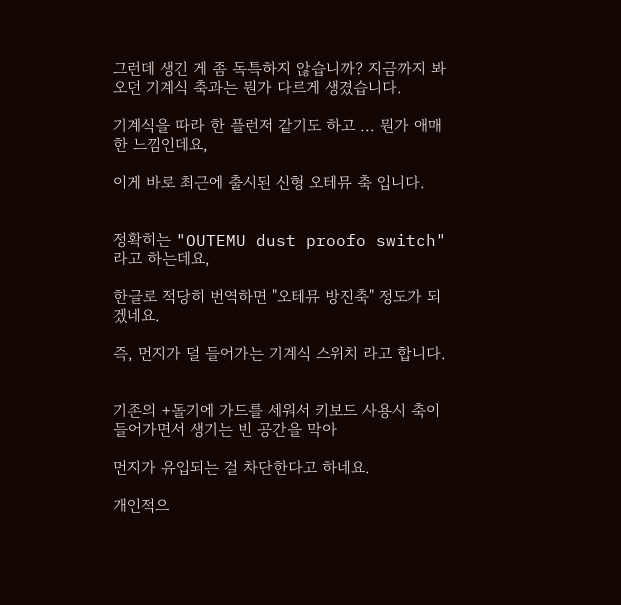그런데 생긴 게 좀 독특하지 않습니까? 지금까지 봐오던 기계식 축과는 뭔가 다르게 생겼습니다.

기계식을 따라 한 플런저 같기도 하고 ... 뭔가 애매한 느낌인데요,

이게 바로 최근에 출시된 신형 오테뮤 축 입니다.


정확히는 "OUTEMU dust proofo switch" 라고 하는데요,

한글로 적당히 번역하면 "오테뮤 방진축" 정도가 되겠네요.

즉, 먼지가 덜 들어가는 기계식 스위치 라고 합니다.


기존의 +돌기에 가드를 세워서 키보드 사용시 축이 들어가면서 생기는 빈 공간을 막아

먼지가 유입되는 걸 차단한다고 하네요.

개인적으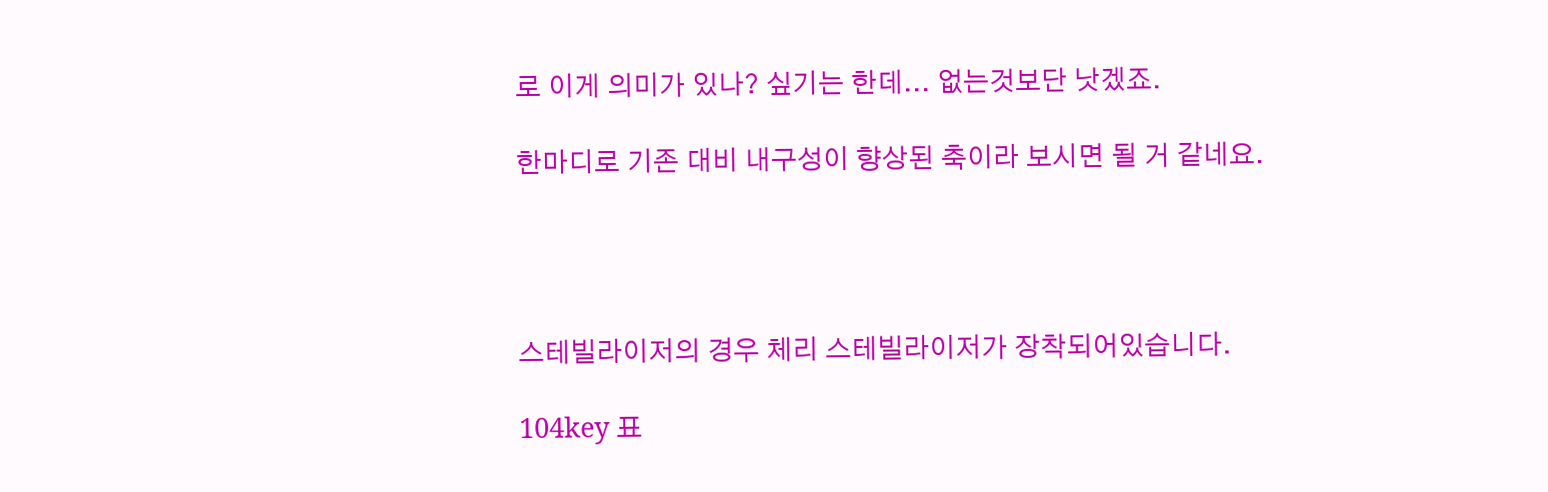로 이게 의미가 있나? 싶기는 한데... 없는것보단 낫겠죠.

한마디로 기존 대비 내구성이 향상된 축이라 보시면 될 거 같네요.




스테빌라이저의 경우 체리 스테빌라이저가 장착되어있습니다.

104key 표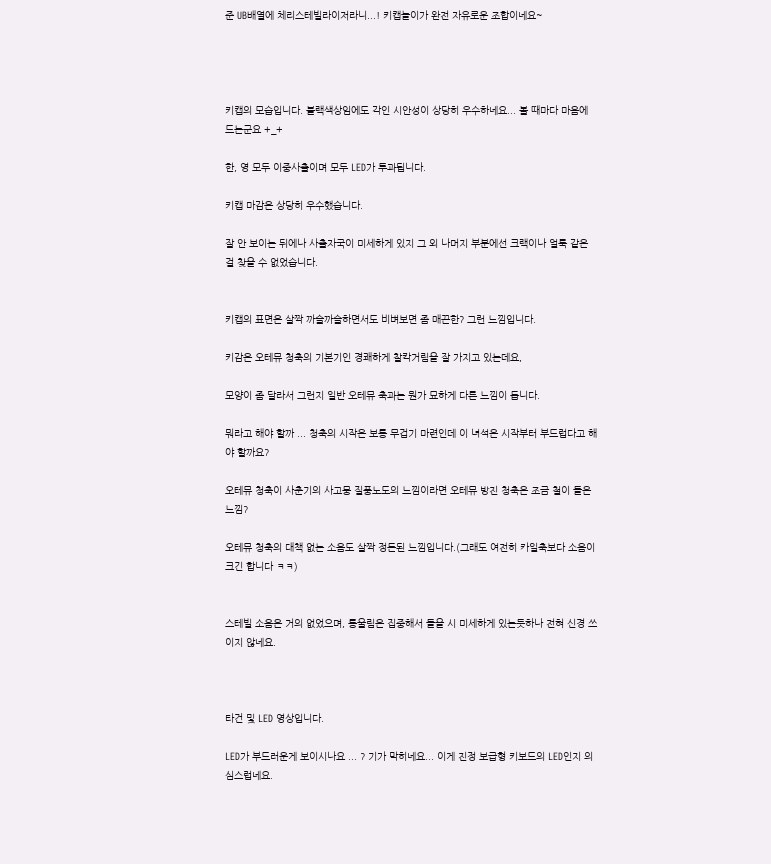준 UB배열에 체리스테빌라이저라니...! 키캡놀이가 완전 자유로운 조합이네요~




키캡의 모습입니다. 블랙색상임에도 각인 시안성이 상당히 우수하네요... 볼 때마다 마음에 드는군요 +_+

한, 영 모두 이중사출이며 모두 LED가 투과됩니다.

키캡 마감은 상당히 우수했습니다.

잘 안 보이는 뒤에나 사출자국이 미세하게 있지 그 외 나머지 부분에선 크랙이나 얼룩 같은 걸 찾을 수 없었습니다.


키캡의 표면은 살짝 까슬까슬하면서도 비벼보면 좀 매끈한? 그런 느낌입니다.

키감은 오테뮤 청축의 기본기인 경쾌하게 찰칵거림을 잘 가지고 있는데요,

모양이 좀 달라서 그런지 일반 오테뮤 축과는 뭔가 묘하게 다른 느낌이 듭니다.

뭐라고 해야 할까 ... 청축의 시작은 보통 무겁기 마련인데 이 녀석은 시작부터 부드럽다고 해야 할까요?

오테뮤 청축이 사춘기의 사고뭉 질풍노도의 느낌이라면 오테뮤 방진 청축은 조금 철이 들은 느낌?

오테뮤 청축의 대책 없는 소음도 살짝 정돈된 느낌입니다.(그래도 여전히 카일축보다 소음이 크긴 합니다 ㅋㅋ)


스테빌 소음은 거의 없었으며, 통울림은 집중해서 들을 시 미세하게 있는듯하나 전혀 신경 쓰이지 않네요.



타건 및 LED 영상입니다.

LED가 부드러운게 보이시나요 ... ? 기가 막히네요... 이게 진정 보급형 키보드의 LED인지 의심스럽네요.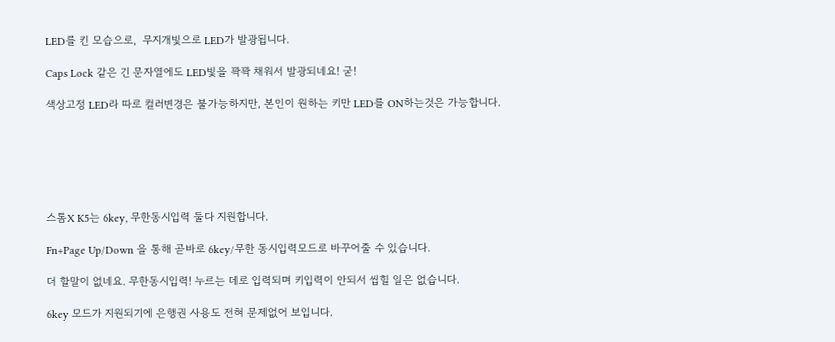LED를 킨 모습으로,  무지개빛으로 LED가 발광됩니다.

Caps Lock 같은 긴 문자열에도 LED빛을 꽉꽉 채워서 발광되네요! 굳!

색상고정 LED라 따로 컬러변경은 불가능하지만, 본인이 원하는 키만 LED를 ON하는것은 가능합니다.






스톰X K5는 6key, 무한동시입력 둘다 지원합니다.

Fn+Page Up/Down 을 통해 곧바로 6key/무한 동시입력모드로 바꾸어줄 수 있습니다.

더 할말이 없네요. 무한동시입력! 누르는 데로 입력되며 키입력이 안되서 씹힐 일은 없습니다.

6key 모드가 지원되기에 은행권 사용도 전혀 문제없어 보입니다.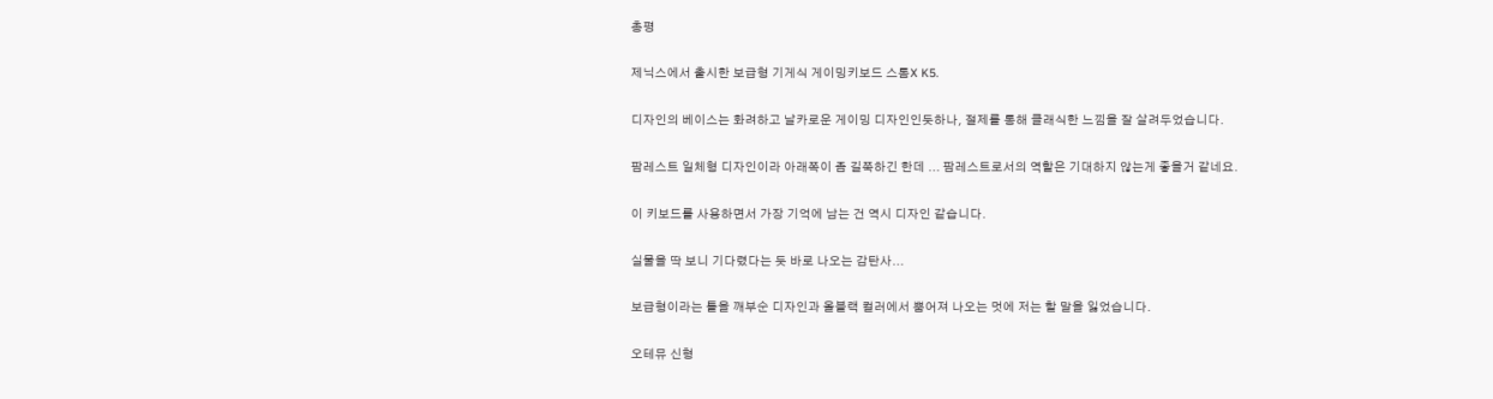총평

제닉스에서 출시한 보급형 기게식 게이밍키보드 스톰X K5.

디자인의 베이스는 화려하고 날카로운 게이밍 디자인인듯하나, 절제를 통해 클래식한 느낌을 잘 살려두었습니다.

팜레스트 일체형 디자인이라 아래쪽이 좀 길쭉하긴 한데 ... 팜레스트로서의 역할은 기대하지 않는게 좋을거 같네요.

이 키보드를 사용하면서 가장 기억에 남는 건 역시 디자인 같습니다.

실물을 딱 보니 기다렸다는 듯 바로 나오는 감탄사...

보급형이라는 틀을 깨부순 디자인과 올블랙 컬러에서 뿜어져 나오는 멋에 저는 할 말을 잃었습니다.

오테뮤 신형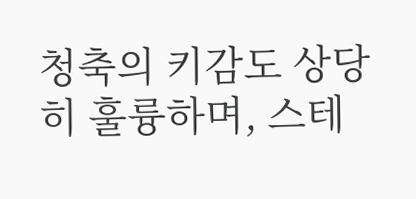청축의 키감도 상당히 훌륭하며, 스테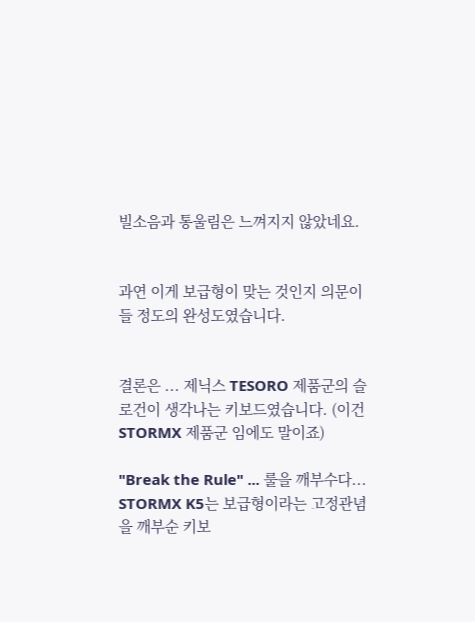빌소음과 통울림은 느껴지지 않았네요.


과연 이게 보급형이 맞는 것인지 의문이 들 정도의 완성도였습니다.


결론은 ... 제닉스 TESORO 제품군의 슬로건이 생각나는 키보드였습니다. (이건 STORMX 제품군 임에도 말이죠)

"Break the Rule" ... 룰을 깨부수다... STORMX K5는 보급형이라는 고정관념을 깨부순 키보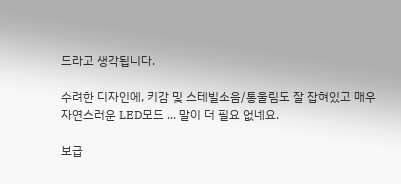드라고 생각됩니다.

수려한 디자인에, 키감 및 스테빌소음/통울림도 잘 잡혀있고 매우 자연스러운 LED모드 ... 말이 더 필요 없네요.

보급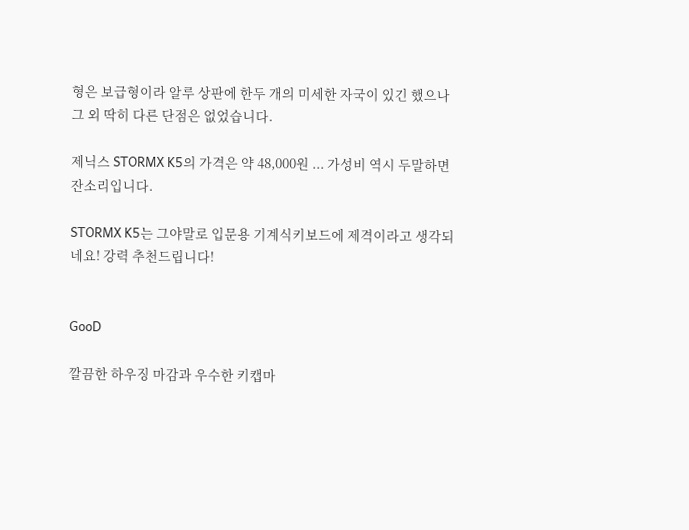형은 보급형이라 알루 상판에 한두 개의 미세한 자국이 있긴 했으나 그 외 딱히 다른 단점은 없었습니다.

제닉스 STORMX K5의 가격은 약 48,000원 ... 가성비 역시 두말하면 잔소리입니다.

STORMX K5는 그야말로 입문용 기계식키보드에 제격이라고 생각되네요! 강력 추천드립니다!


GooD

깔끔한 하우징 마감과 우수한 키캡마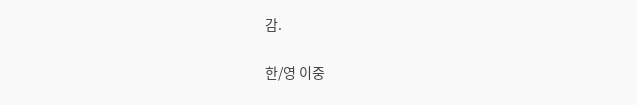감.

한/영 이중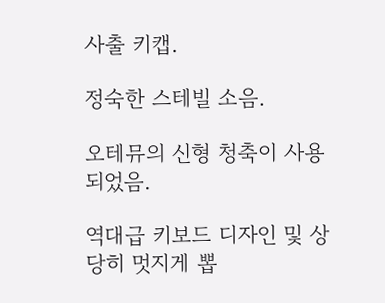사출 키캡.

정숙한 스테빌 소음.

오테뮤의 신형 청축이 사용되었음.

역대급 키보드 디자인 및 상당히 멋지게 뽑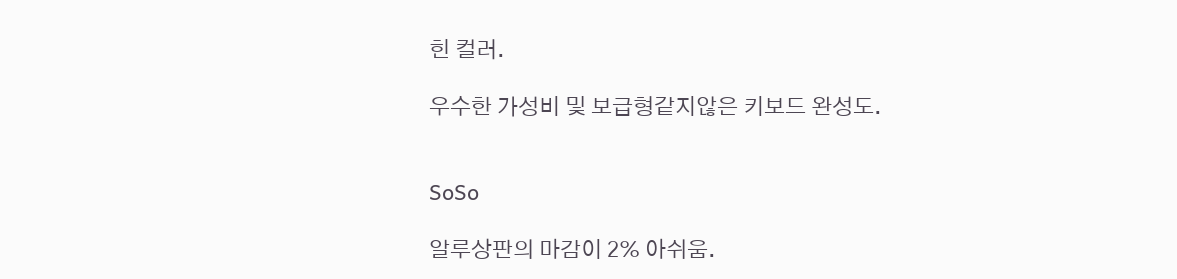힌 컬러.

우수한 가성비 및 보급형같지않은 키보드 완성도.


SoSo

알루상판의 마감이 2% 아쉬움.